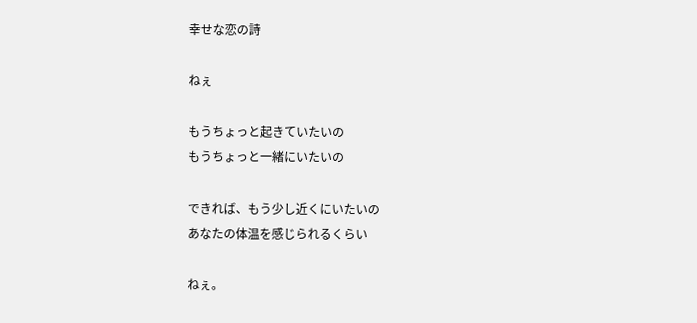幸せな恋の詩

ねぇ

もうちょっと起きていたいの
もうちょっと一緒にいたいの

できれば、もう少し近くにいたいの
あなたの体温を感じられるくらい

ねぇ。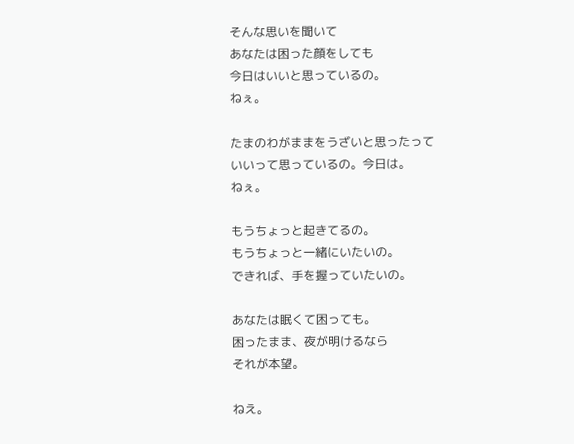そんな思いを聞いて
あなたは困った顔をしても
今日はいいと思っているの。
ねぇ。

たまのわがままをうざいと思ったって
いいって思っているの。今日は。
ねぇ。

もうちょっと起きてるの。
もうちょっと一緒にいたいの。
できれば、手を握っていたいの。

あなたは眠くて困っても。
困ったまま、夜が明けるなら
それが本望。

ねえ。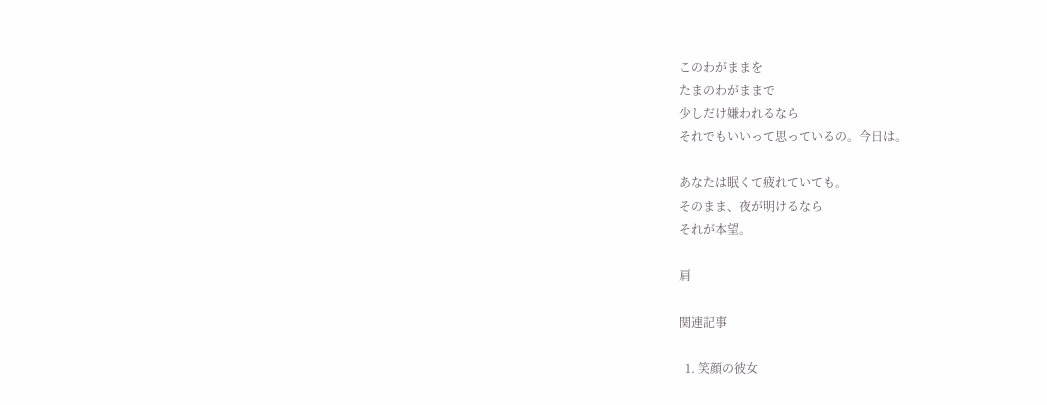このわがままを
たまのわがままで
少しだけ嫌われるなら
それでもいいって思っているの。今日は。

あなたは眠くて疲れていても。
そのまま、夜が明けるなら
それが本望。

肩

関連記事

  1. 笑顔の彼女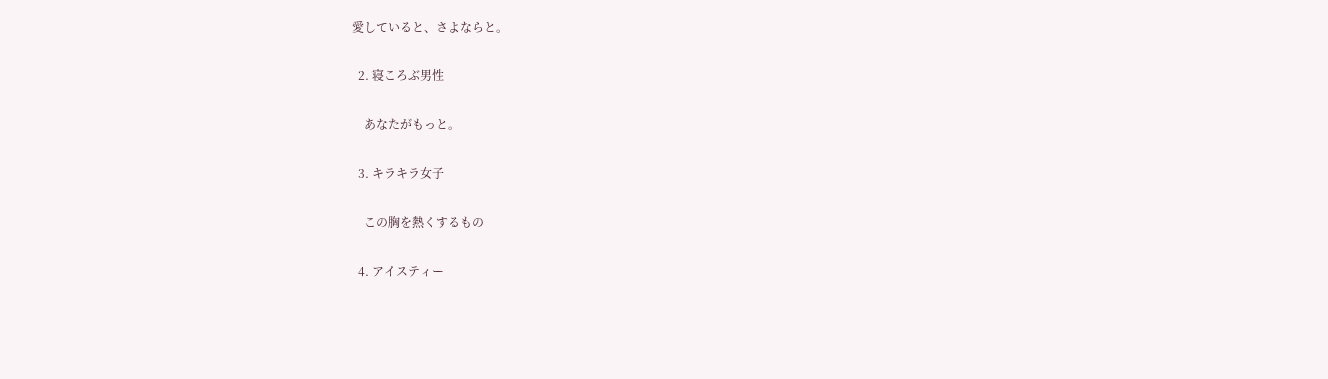愛していると、さよならと。

  2. 寝ころぶ男性

    あなたがもっと。

  3. キラキラ女子

    この胸を熱くするもの

  4. アイスティー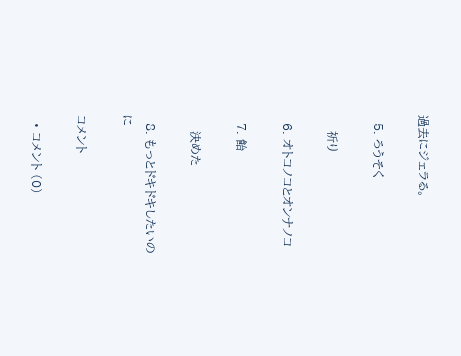過去にジェラる。

  5. ろうそく

    祈り

  6. オトコノコとオンナノコ

  7. 飴

    決めた

  8. もっとドキドキしたいのに

コメント

  • コメント (0)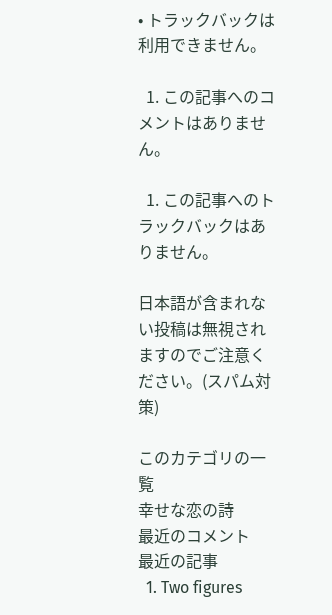• トラックバックは利用できません。

  1. この記事へのコメントはありません。

  1. この記事へのトラックバックはありません。

日本語が含まれない投稿は無視されますのでご注意ください。(スパム対策)

このカテゴリの一覧
幸せな恋の詩
最近のコメント
最近の記事
  1. Two figures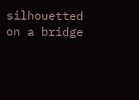silhouetted on a bridge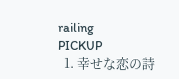railing
PICKUP
  1. 幸せな恋の詩